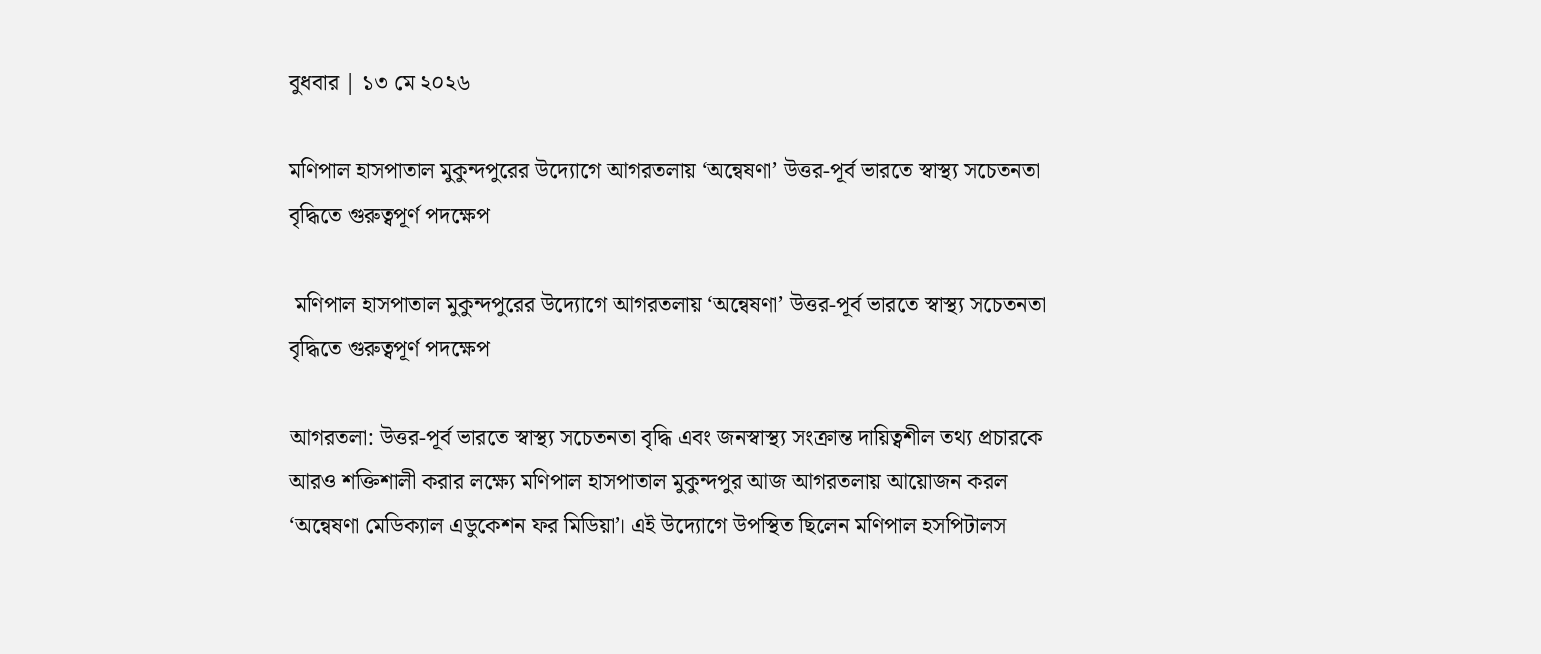বুধবার | ১৩ মে ২০২৬

মণিপাল হাসপাতাল মুকুন্দপুরের উদ্যোগে আগরতলায় ‘অন্বেষণা’ উত্তর-পূর্ব ভারতে স্বাস্থ্য সচেতনতা বৃদ্ধিতে গুরুত্বপূর্ণ পদক্ষেপ

 মণিপাল হাসপাতাল মুকুন্দপুরের উদ্যোগে আগরতলায় ‘অন্বেষণা’ উত্তর-পূর্ব ভারতে স্বাস্থ্য সচেতনতা বৃদ্ধিতে গুরুত্বপূর্ণ পদক্ষেপ

আগরতলা: উত্তর-পূর্ব ভারতে স্বাস্থ্য সচেতনতা বৃদ্ধি এবং জনস্বাস্থ্য সংক্রান্ত দায়িত্বশীল তথ্য প্রচারকে আরও শক্তিশালী করার লক্ষ্যে মণিপাল হাসপাতাল মুকুন্দপুর আজ আগরতলায় আয়োজন করল ‘অন্বেষণা মেডিক্যাল এডুকেশন ফর মিডিয়া’। এই উদ্যোগে উপস্থিত ছিলেন মণিপাল হসপিটালস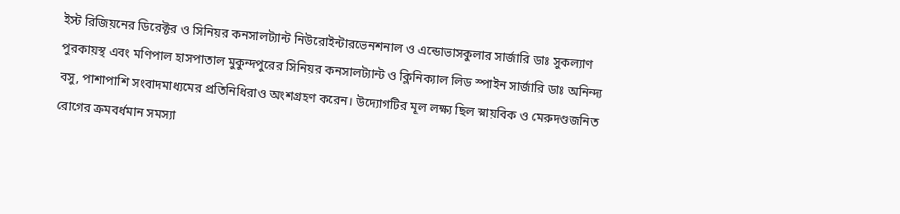ইস্ট রিজিয়নের ডিরেক্টর ও সিনিয়র কনসালট্যান্ট নিউরোইন্টারভেনশনাল ও এন্ডোভাসকুলার সার্জারি ডাঃ সুকল্যাণ পুরকায়স্থ এবং মণিপাল হাসপাতাল মুকুন্দপুরের সিনিয়র কনসালট্যান্ট ও ক্লিনিক্যাল লিড স্পাইন সার্জারি ডাঃ অনিন্দ্য বসু, পাশাপাশি সংবাদমাধ্যমের প্রতিনিধিরাও অংশগ্রহণ করেন। উদ্যোগটির মূল লক্ষ্য ছিল স্নায়বিক ও মেরুদণ্ডজনিত রোগের ক্রমবর্ধমান সমস্যা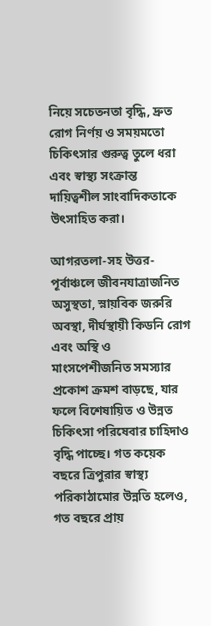নিয়ে সচেতনতা বৃদ্ধি, দ্রুত রোগ নির্ণয় ও সময়মতো চিকিৎসার গুরুত্ব তুলে ধরা এবং স্বাস্থ্য সংক্রান্ত দায়িত্বশীল সাংবাদিকতাকে উৎসাহিত করা।

আগরতলা-সহ উত্তর-পূর্বাঞ্চলে জীবনযাত্রাজনিত অসুস্থতা, স্নায়বিক জরুরি অবস্থা, দীর্ঘস্থায়ী কিডনি রোগ এবং অস্থি ও মাংসপেশীজনিত সমস্যার প্রকোশ ক্রমশ বাড়ছে, যার ফলে বিশেষায়িত ও উন্নত চিকিৎসা পরিষেবার চাহিদাও বৃদ্ধি পাচ্ছে। গত কয়েক বছরে ত্রিপুরার স্বাস্থ্য পরিকাঠামোর উন্নতি হলেও, গত বছরে প্রায়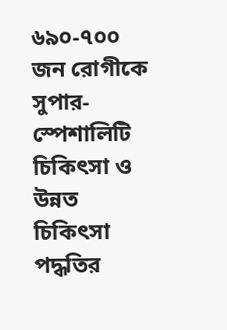৬৯০-৭০০ জন রোগীকে সুপার-স্পেশালিটি চিকিৎসা ও উন্নত চিকিৎসা পদ্ধতির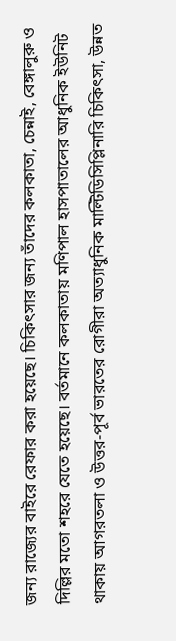জন্য রাজ্যের বাইরে রেফার করা হয়েছে। চিকিৎসার জন্য তাঁদের কলকাতা, চেন্নাই, বেঙ্গালুরু ও দিল্লির মতো শহরে যেতে হয়েছে। বর্তমানে কলকাতায় মণিপাল হাসপাতালের আধুনিক ইউনিট থাকায় আগরতলা ও উত্তর-পূর্ব ভারতের রোগীরা অত্যাধুনিক মাল্টিডিসিপ্লিনারি চিকিৎসা, উন্নত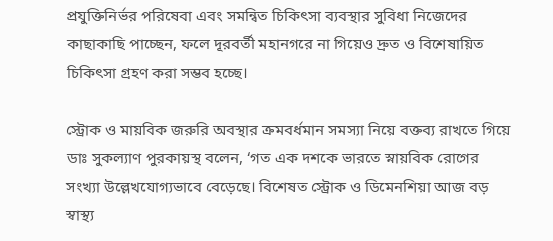প্রযুক্তিনির্ভর পরিষেবা এবং সমন্বিত চিকিৎসা ব্যবস্থার সুবিধা নিজেদের কাছাকাছি পাচ্ছেন, ফলে দূরবর্তী মহানগরে না গিয়েও দ্রুত ও বিশেষায়িত চিকিৎসা গ্রহণ করা সম্ভব হচ্ছে।

স্ট্রোক ও মায়বিক জরুরি অবস্থার ক্রমবর্ধমান সমস্যা নিয়ে বক্তব্য রাখতে গিয়ে ডাঃ সুকল্যাণ পুরকায়স্থ বলেন, ‘গত এক দশকে ভারতে স্নায়বিক রোগের সংখ্যা উল্লেখযোগ্যভাবে বেড়েছে। বিশেষত স্ট্রোক ও ডিমেনশিয়া আজ বড় স্বাস্থ্য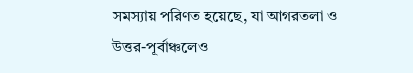সমস্যায় পরিণত হয়েছে, যা আগরতলা ও উত্তর-পূর্বাঞ্চলেও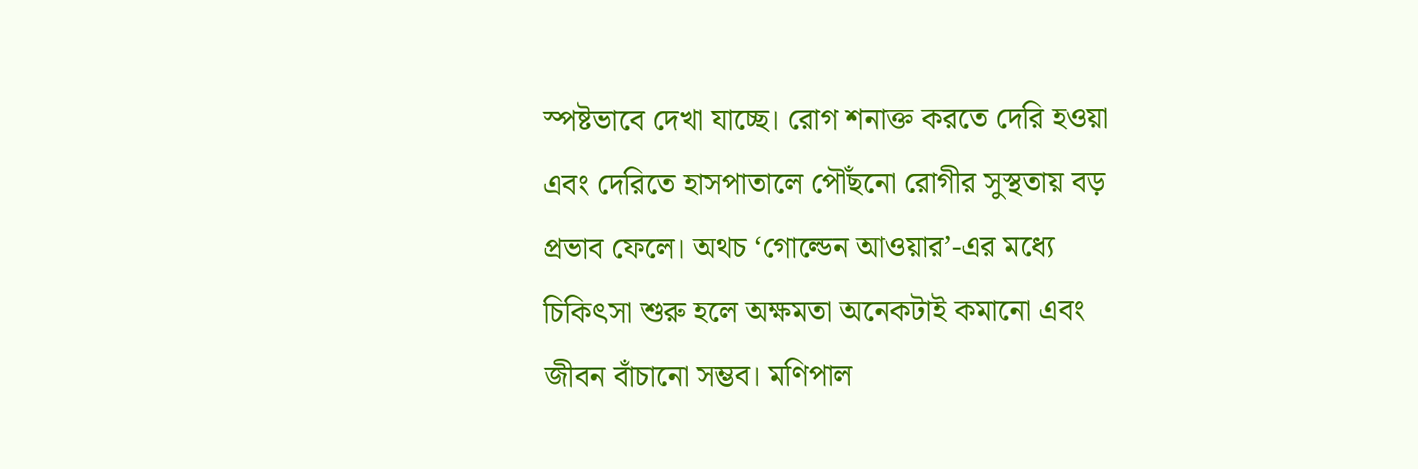স্পষ্টভাবে দেখা যাচ্ছে। রোগ শনাক্ত করতে দেরি হওয়া এবং দেরিতে হাসপাতালে পৌঁছনো রোগীর সুস্থতায় বড় প্রভাব ফেলে। অথচ ‘গোল্ডেন আওয়ার’-এর মধ্যে চিকিৎসা শুরু হলে অক্ষমতা অনেকটাই কমানো এবং জীবন বাঁচানো সম্ভব। মণিপাল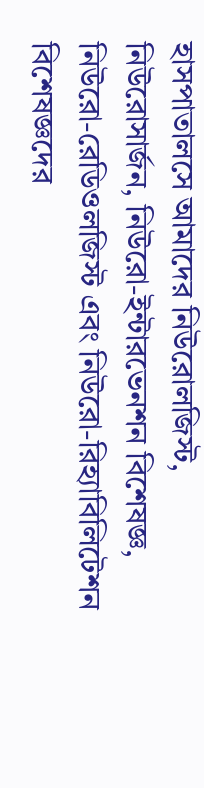হাসপাতালসে আমাদের নিউরোলজিস্ট, নিউরোসার্জন, নিউরো-ইন্টারভেনশন বিশেষজ্ঞ, নিউরো-রেডিওলজিস্ট এবং নিউরো-রিহ্যাবিলিটেশন বিশেষজ্ঞদের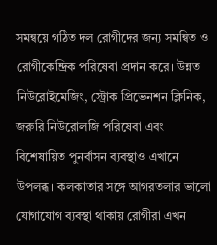সমন্বয়ে গঠিত দল রোগীদের জন্য সমন্বিত ও রোগীকেন্দ্রিক পরিষেবা প্রদান করে। উন্নত নিউরোইমেজিং, স্ট্রোক প্রিভেনশন ক্লিনিক, জরুরি নিউরোলজি পরিষেবা এবং বিশেষায়িত পুনর্বাসন ব্যবস্থাও এখানে উপলব্ধ। কলকাতার সঙ্গে আগরতলার ভালো যোগাযোগ ব্যবস্থা থাকায় রোগীরা এখন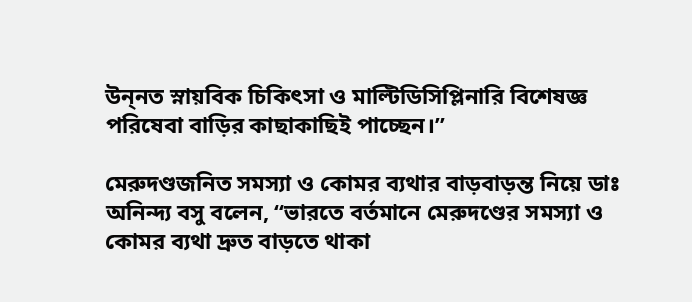উন্‌নত স্নায়বিক চিকিৎসা ও মাল্টিডিসিপ্লিনারি বিশেষজ্ঞ পরিষেবা বাড়ির কাছাকাছিই পাচ্ছেন।”

মেরুদণ্ডজনিত সমস্যা ও কোমর ব্যথার বাড়বাড়ন্ত নিয়ে ডাঃ অনিন্দ্য বসু বলেন, “ভারতে বর্তমানে মেরুদণ্ডের সমস্যা ও কোমর ব্যথা দ্রুত বাড়তে থাকা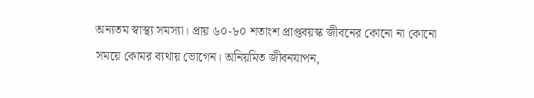অন্যতম স্বাস্থ্য সমস্যা। প্রায় ৬০-৮০ শতাংশ প্রাপ্তবয়স্ক জীবনের কোনো না কোনো সময়ে কোমর ব্যথায় ভোগেন। অনিয়মিত জীবনযাপন,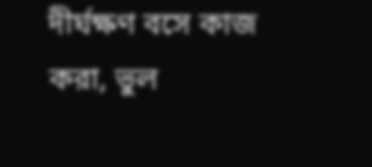দীর্ঘক্ষণ বসে কাজ করা, ভুল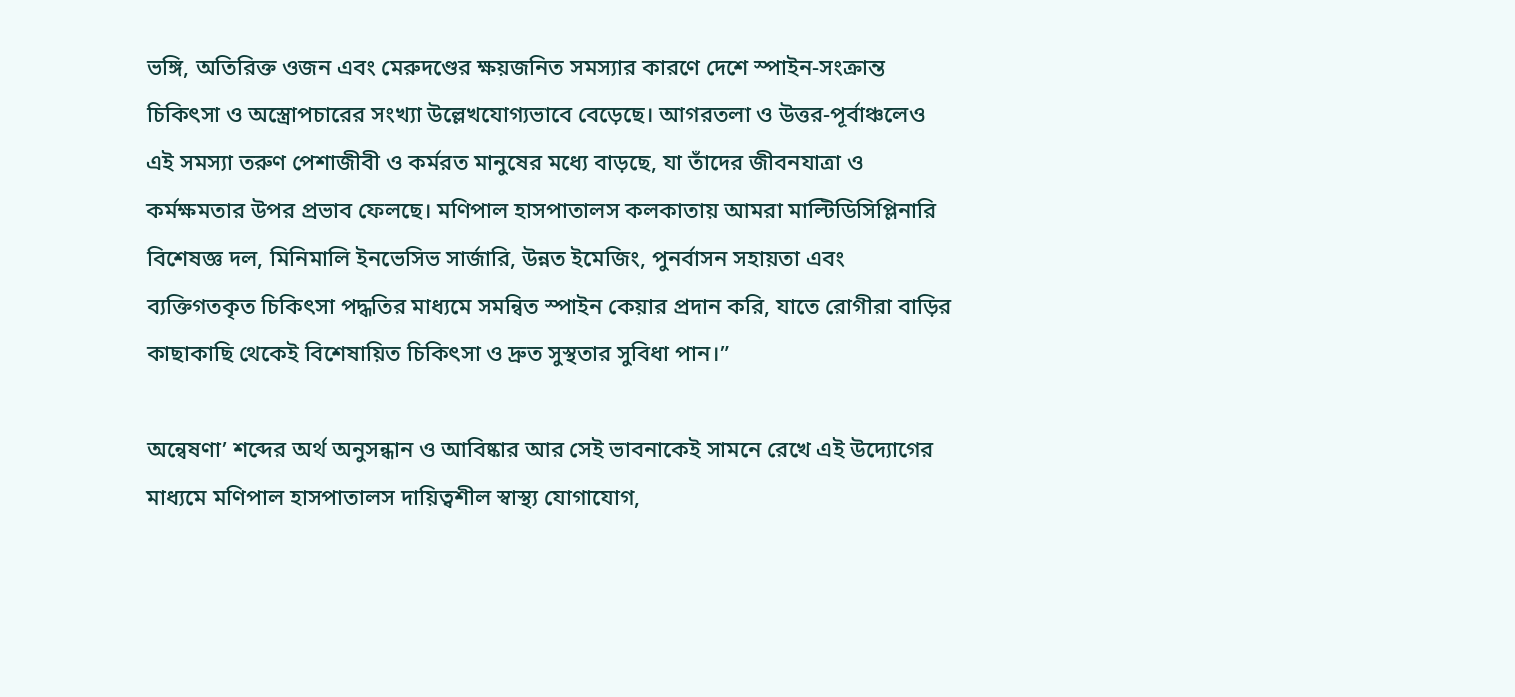ভঙ্গি, অতিরিক্ত ওজন এবং মেরুদণ্ডের ক্ষয়জনিত সমস্যার কারণে দেশে স্পাইন-সংক্রান্ত চিকিৎসা ও অস্ত্রোপচারের সংখ্যা উল্লেখযোগ্যভাবে বেড়েছে। আগরতলা ও উত্তর-পূর্বাঞ্চলেও এই সমস্যা তরুণ পেশাজীবী ও কর্মরত মানুষের মধ্যে বাড়ছে, যা তাঁদের জীবনযাত্রা ও কর্মক্ষমতার উপর প্রভাব ফেলছে। মণিপাল হাসপাতালস কলকাতায় আমরা মাল্টিডিসিপ্লিনারি বিশেষজ্ঞ দল, মিনিমালি ইনভেসিভ সার্জারি, উন্নত ইমেজিং, পুনর্বাসন সহায়তা এবং ব্যক্তিগতকৃত চিকিৎসা পদ্ধতির মাধ্যমে সমন্বিত স্পাইন কেয়ার প্রদান করি, যাতে রোগীরা বাড়ির কাছাকাছি থেকেই বিশেষায়িত চিকিৎসা ও দ্রুত সুস্থতার সুবিধা পান।”

অন্বেষণা’ শব্দের অর্থ অনুসন্ধান ও আবিষ্কার আর সেই ভাবনাকেই সামনে রেখে এই উদ্যোগের মাধ্যমে মণিপাল হাসপাতালস দায়িত্বশীল স্বাস্থ্য যোগাযোগ,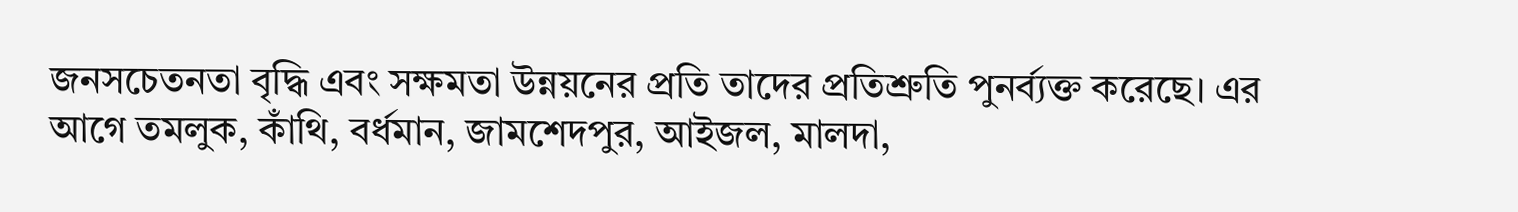জনসচেতনতা বৃদ্ধি এবং সক্ষমতা উন্নয়নের প্রতি তাদের প্রতিশ্রুতি পুনর্ব্যক্ত করেছে। এর আগে তমলুক, কাঁথি, বর্ধমান, জামশেদপুর, আইজল, মালদা,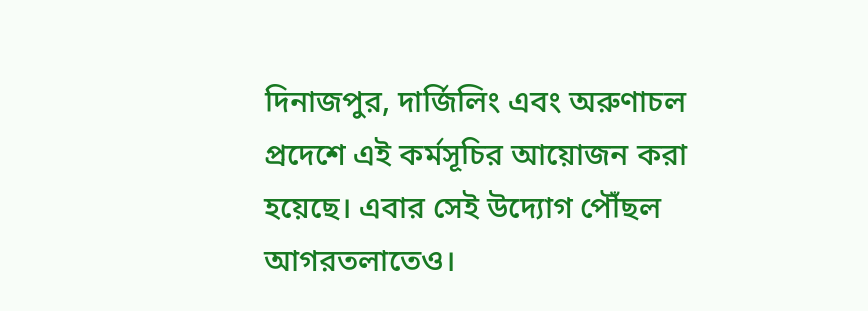দিনাজপুর, দার্জিলিং এবং অরুণাচল প্রদেশে এই কর্মসূচির আয়োজন করা হয়েছে। এবার সেই উদ্যোগ পৌঁছল আগরতলাতেও।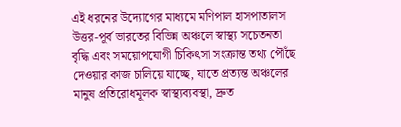এই ধরনের উদ্যোগের মাধ্যমে মণিপাল হাসপাতালস উত্তর-পূর্ব ভারতের বিভিন্ন অঞ্চলে স্বাস্থ্য সচেতনতা বৃদ্ধি এবং সময়োপযোগী চিকিৎসা সংক্রান্ত তথ্য পৌঁছে দেওয়ার কাজ চালিয়ে যাচ্ছে, যাতে প্রত্যন্ত অঞ্চলের মানুষ প্রতিরোধমূলক স্বাস্থ্যব্যবস্থা, দ্রুত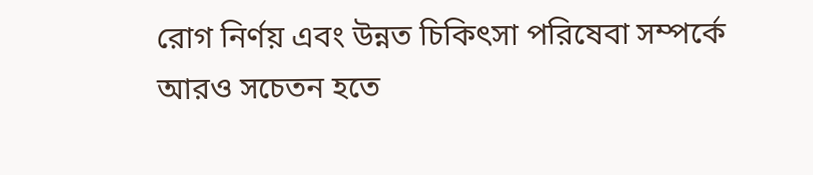রোগ নির্ণয় এবং উন্নত চিকিৎসা পরিষেবা সম্পর্কে আরও সচেতন হতে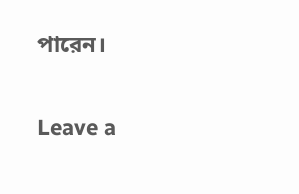পারেন।

Leave a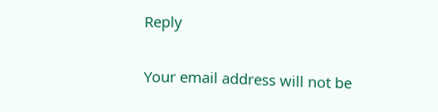Reply

Your email address will not be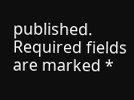published. Required fields are marked *